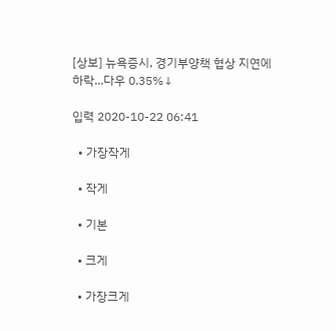[상보] 뉴욕증시, 경기부양책 협상 지연에 하락...다우 0.35%↓

입력 2020-10-22 06:41

  • 가장작게

  • 작게

  • 기본

  • 크게

  • 가장크게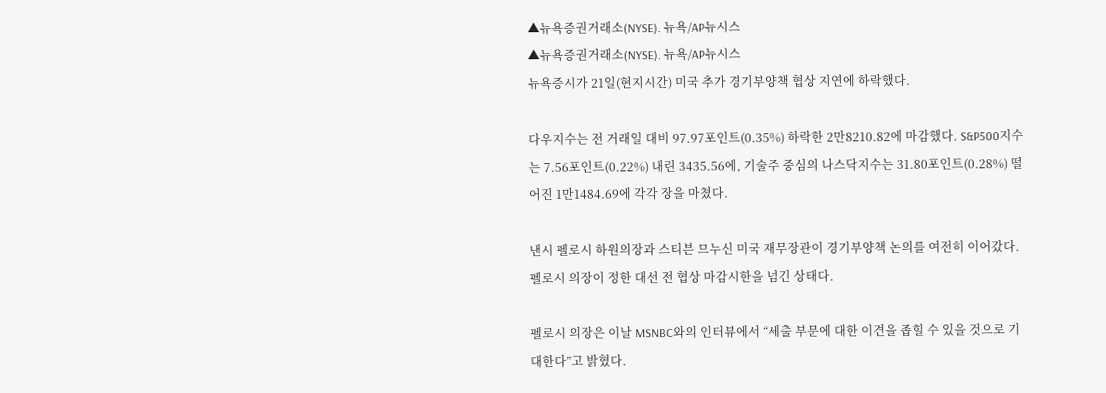▲뉴욕증권거래소(NYSE). 뉴욕/AP뉴시스
▲뉴욕증권거래소(NYSE). 뉴욕/AP뉴시스
뉴욕증시가 21일(현지시간) 미국 추가 경기부양책 협상 지연에 하락했다.

다우지수는 전 거래일 대비 97.97포인트(0.35%) 하락한 2만8210.82에 마감했다. S&P500지수는 7.56포인트(0.22%) 내린 3435.56에, 기술주 중심의 나스닥지수는 31.80포인트(0.28%) 떨어진 1만1484.69에 각각 장을 마쳤다.

낸시 펠로시 하원의장과 스티븐 므누신 미국 재무장관이 경기부양책 논의를 여전히 이어갔다. 펠로시 의장이 정한 대선 전 협상 마감시한을 넘긴 상태다.

펠로시 의장은 이날 MSNBC와의 인터뷰에서 “세출 부문에 대한 이견을 좁힐 수 있을 것으로 기대한다”고 밝혔다.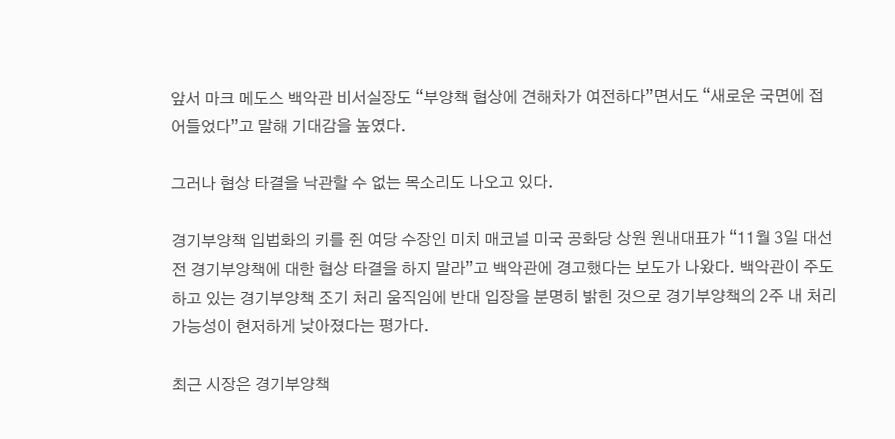앞서 마크 메도스 백악관 비서실장도 “부양책 협상에 견해차가 여전하다”면서도 “새로운 국면에 접어들었다”고 말해 기대감을 높였다.

그러나 협상 타결을 낙관할 수 없는 목소리도 나오고 있다.

경기부양책 입법화의 키를 쥔 여당 수장인 미치 매코널 미국 공화당 상원 원내대표가 “11월 3일 대선 전 경기부양책에 대한 협상 타결을 하지 말라”고 백악관에 경고했다는 보도가 나왔다. 백악관이 주도하고 있는 경기부양책 조기 처리 움직임에 반대 입장을 분명히 밝힌 것으로 경기부양책의 2주 내 처리 가능성이 현저하게 낮아졌다는 평가다.

최근 시장은 경기부양책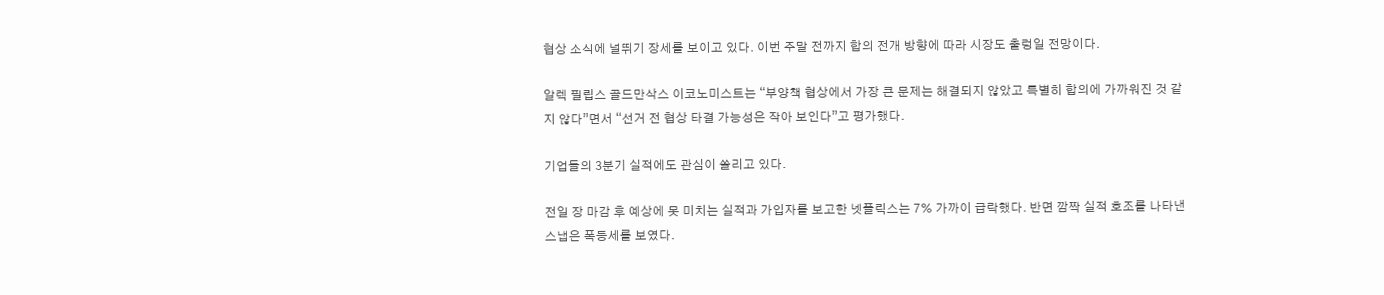협상 소식에 널뛰기 장세를 보이고 있다. 이번 주말 전까지 합의 전개 방향에 따라 시장도 출렁일 전망이다.

알렉 필립스 골드만삭스 이코노미스트는 “부양책 협상에서 가장 큰 문제는 해결되지 않았고 특별히 합의에 가까워진 것 같지 않다”면서 “선거 전 협상 타결 가능성은 작아 보인다”고 평가했다.

기업들의 3분기 실적에도 관심이 쏠리고 있다.

전일 장 마감 후 예상에 못 미치는 실적과 가입자를 보고한 넷플릭스는 7% 가까이 급락했다. 반면 깜짝 실적 호조를 나타낸 스냅은 폭등세를 보였다.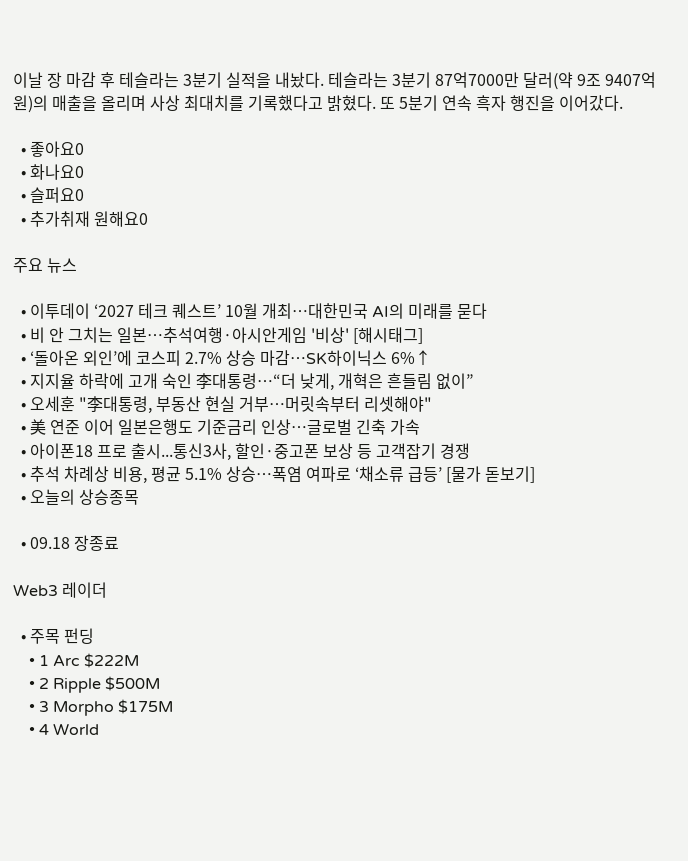이날 장 마감 후 테슬라는 3분기 실적을 내놨다. 테슬라는 3분기 87억7000만 달러(약 9조 9407억 원)의 매출을 올리며 사상 최대치를 기록했다고 밝혔다. 또 5분기 연속 흑자 행진을 이어갔다.

  • 좋아요0
  • 화나요0
  • 슬퍼요0
  • 추가취재 원해요0

주요 뉴스

  • 이투데이 ‘2027 테크 퀘스트’ 10월 개최⋯대한민국 AI의 미래를 묻다
  • 비 안 그치는 일본…추석여행·아시안게임 '비상' [해시태그]
  • ‘돌아온 외인’에 코스피 2.7% 상승 마감⋯SK하이닉스 6%↑
  • 지지율 하락에 고개 숙인 李대통령⋯“더 낮게, 개혁은 흔들림 없이”
  • 오세훈 "李대통령, 부동산 현실 거부⋯머릿속부터 리셋해야"
  • 美 연준 이어 일본은행도 기준금리 인상⋯글로벌 긴축 가속
  • 아이폰18 프로 출시...통신3사, 할인·중고폰 보상 등 고객잡기 경쟁
  • 추석 차례상 비용, 평균 5.1% 상승…폭염 여파로 ‘채소류 급등’ [물가 돋보기]
  • 오늘의 상승종목

  • 09.18 장종료

Web3 레이더

  • 주목 펀딩
    • 1 Arc $222M
    • 2 Ripple $500M
    • 3 Morpho $175M
    • 4 World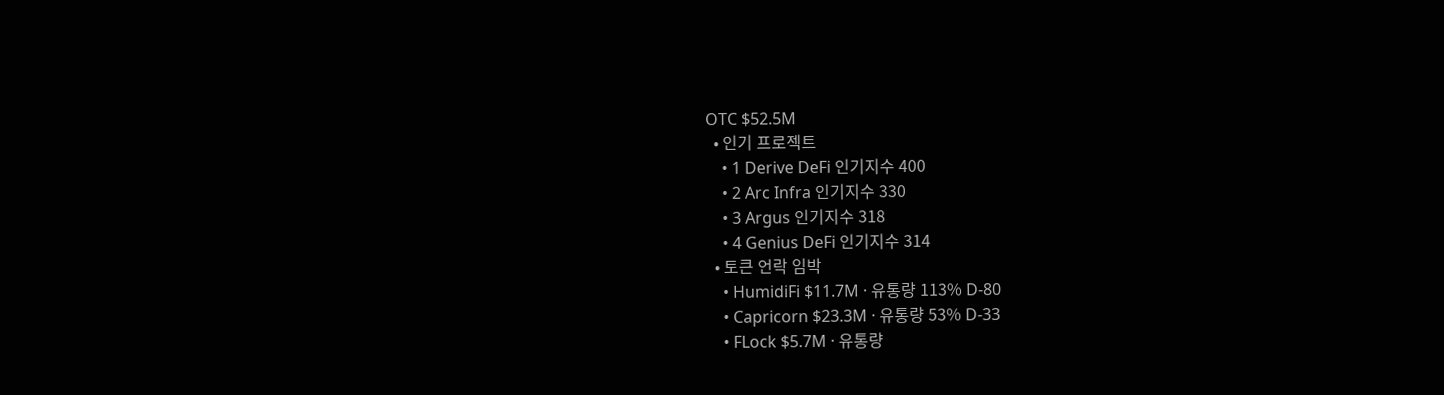OTC $52.5M
  • 인기 프로젝트
    • 1 Derive DeFi 인기지수 400
    • 2 Arc Infra 인기지수 330
    • 3 Argus 인기지수 318
    • 4 Genius DeFi 인기지수 314
  • 토큰 언락 임박
    • HumidiFi $11.7M · 유통량 113% D-80
    • Capricorn $23.3M · 유통량 53% D-33
    • FLock $5.7M · 유통량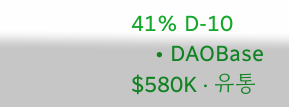41% D-10
    • DAOBase $580K · 유통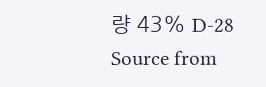량 43% D-28
Source from